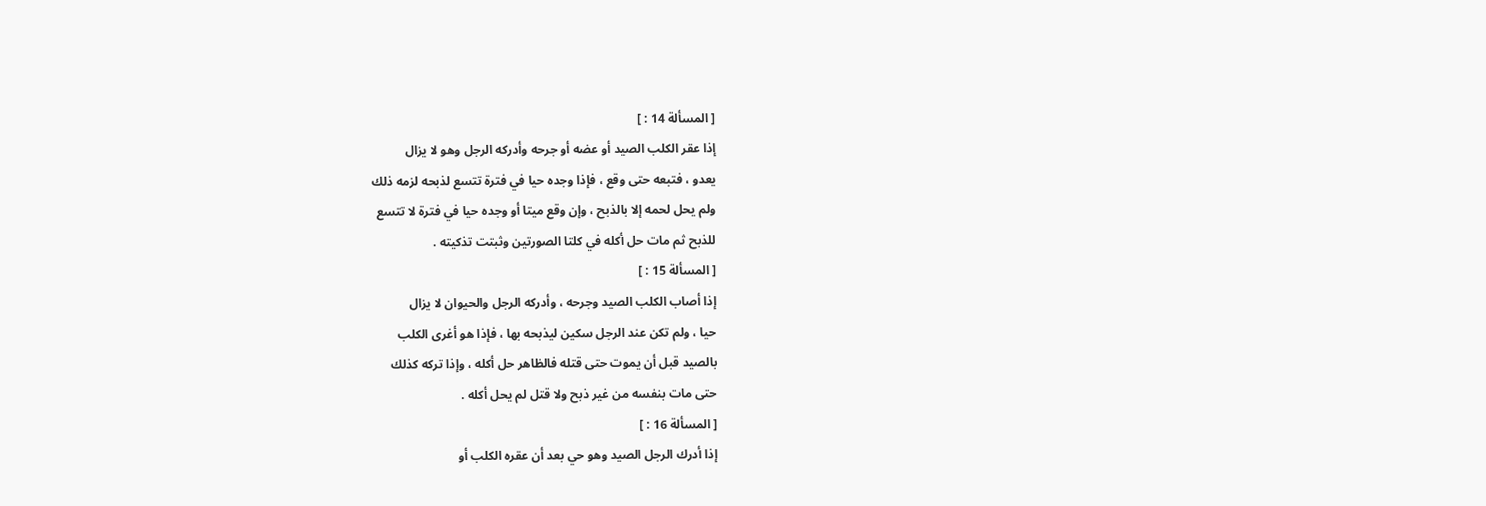[ المسألة 14 : ]
إذا عقر الكلب الصيد أو عضه أو جرحه وأدركه الرجل وهو لا يزال
يعدو ، فتبعه حتى وقع ، فإذا وجده حيا في فترة تتسع لذبحه لزمه ذلك
ولم يحل لحمه إلا بالذبح ، وإن وقع ميتا أو وجده حيا في فترة لا تتسع
للذبح ثم مات حل أكله في كلتا الصورتين وثبتت تذكيته .
[ المسألة 15 : ]
إذا أصاب الكلب الصيد وجرحه ، وأدركه الرجل والحيوان لا يزال
حيا ، ولم تكن عند الرجل سكين ليذبحه بها ، فإذا هو أغرى الكلب
بالصيد قبل أن يموت حتى قتله فالظاهر حل أكله ، وإذا تركه كذلك
حتى مات بنفسه من غير ذبح ولا قتل لم يحل أكله .
[ المسألة 16 : ]
إذا أدرك الرجل الصيد وهو حي بعد أن عقره الكلب أو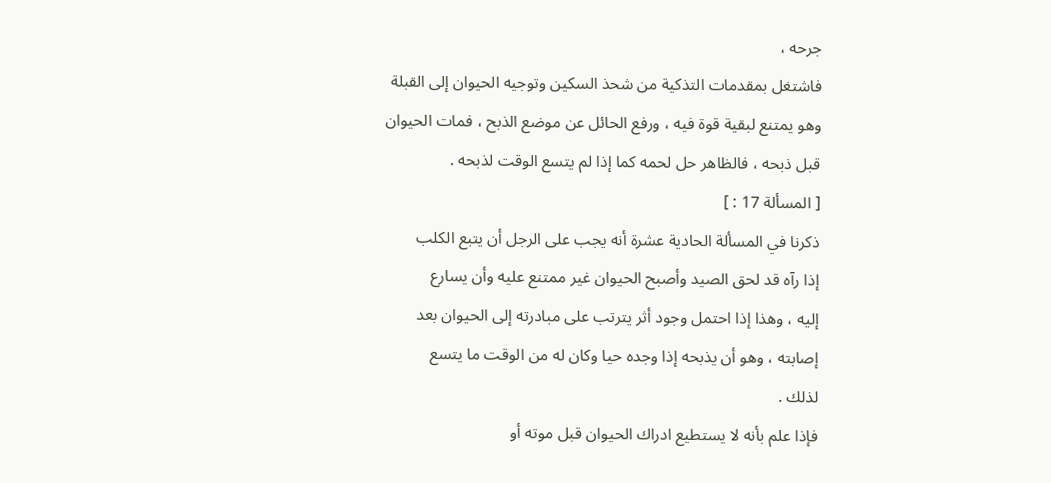جرحه ،
فاشتغل بمقدمات التذكية من شحذ السكين وتوجيه الحيوان إلى القبلة
وهو يمتنع لبقية قوة فيه ، ورفع الحائل عن موضع الذبح ، فمات الحيوان
قبل ذبحه ، فالظاهر حل لحمه كما إذا لم يتسع الوقت لذبحه .
[ المسألة 17 : ]
ذكرنا في المسألة الحادية عشرة أنه يجب على الرجل أن يتبع الكلب
إذا رآه قد لحق الصيد وأصبح الحيوان غير ممتنع عليه وأن يسارع
إليه ، وهذا إذا احتمل وجود أثر يترتب على مبادرته إلى الحيوان بعد
إصابته ، وهو أن يذبحه إذا وجده حيا وكان له من الوقت ما يتسع
لذلك .
فإذا علم بأنه لا يستطيع ادراك الحيوان قبل موته أو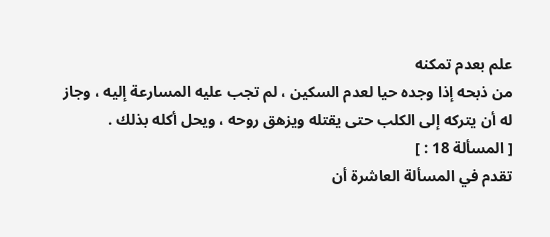علم بعدم تمكنه
من ذبحه إذا وجده حيا لعدم السكين ، لم تجب عليه المسارعة إليه ، وجاز
له أن يتركه إلى الكلب حتى يقتله ويزهق روحه ، ويحل أكله بذلك .
[ المسألة 18 : ]
تقدم في المسألة العاشرة أن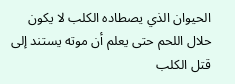الحيوان الذي يصطاده الكلب لا يكون
حلال اللحم حتى يعلم أن موته يستند إلى قتل الكلب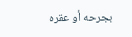بجرحه أو عقره